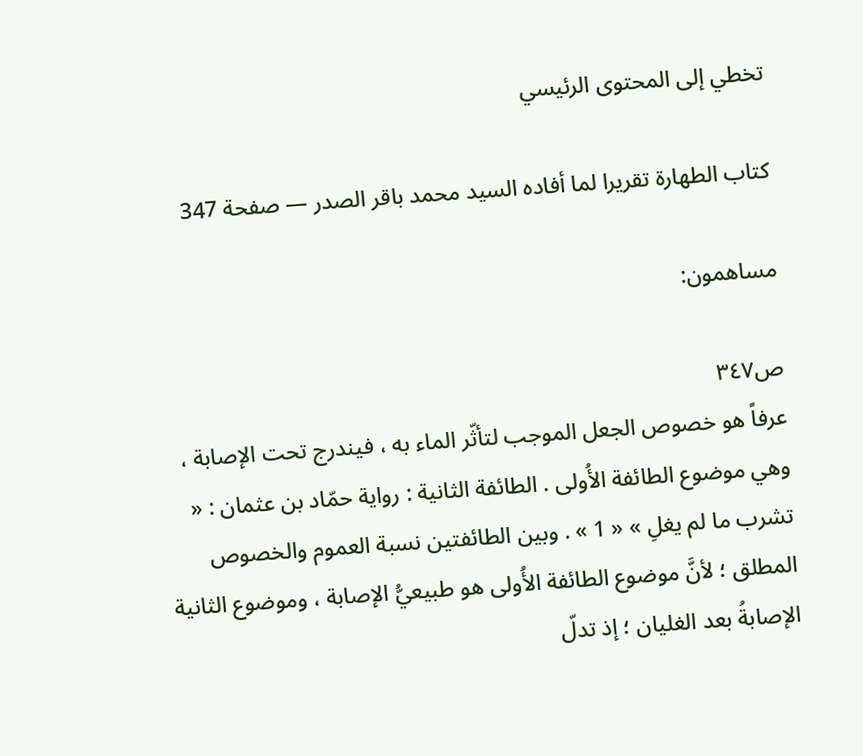تخطي إلى المحتوى الرئيسي

كتاب الطهارة تقريرا لما أفاده السيد محمد باقر الصدر — صفحة 347

مساهمون:

ص٣٤٧
عرفاً هو خصوص الجعل الموجب لتأثّر الماء به ، فيندرج تحت الإصابة ، وهي موضوع الطائفة الأُولى . الطائفة الثانية : رواية حمّاد بن عثمان : « تشرب ما لم يغلِ » « 1 » . وبين الطائفتين نسبة العموم والخصوص المطلق ؛ لأنَّ موضوع الطائفة الأُولى هو طبيعيُّ الإصابة ، وموضوع الثانية الإصابةُ بعد الغليان ؛ إذ تدلّ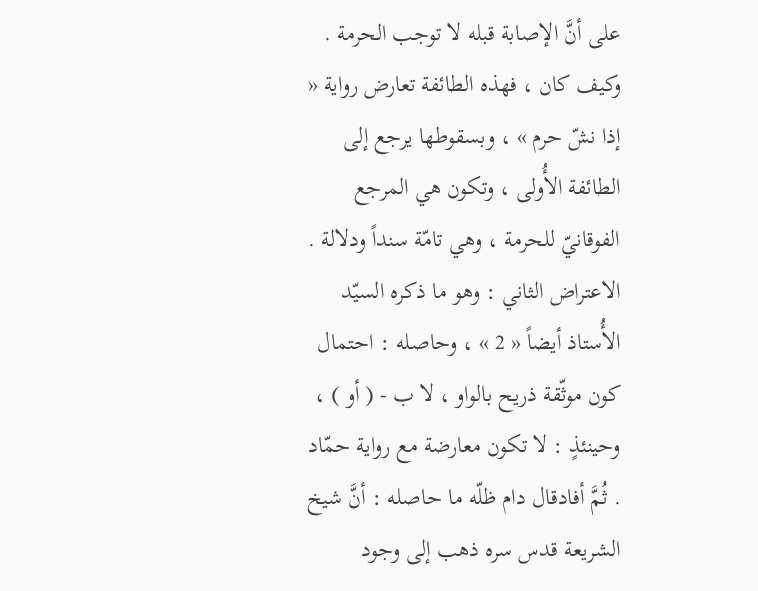على أنَّ الإصابة قبله لا توجب الحرمة . وكيف كان ، فهذه الطائفة تعارض رواية « إذا نشّ حرم » ، وبسقوطها يرجع إلى الطائفة الأُولى ، وتكون هي المرجع الفوقانيّ للحرمة ، وهي تامّة سنداً ودلالة . الاعتراض الثاني : وهو ما ذكره السيّد الأُستاذ أيضاً « 2 » ، وحاصله : احتمال كون موثّقة ذريح بالواو ، لا ب - ( أو ) ، وحينئذٍ : لا تكون معارضة مع رواية حمّاد . ثُمَّ أفادقال دام ظلّه ما حاصله : أنَّ شيخ الشريعة قدس سره ذهب إلى وجود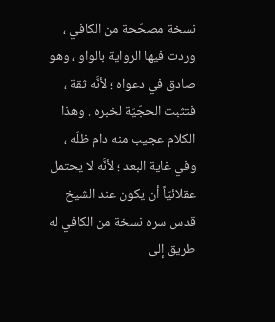نسخة مصحّحة من الكافي ، وردت فيها الرواية بالواو ، وهو صادق في دعواه ؛ لأنَّه ثقة ، فتثبت الحجّيّة لخبره . وهذا الكلام عجيب منه دام ظلّه ، وفي غاية البعد ؛ لأنَّه لا يحتمل عقلائيّاً أن يكون عند الشيخ قدس سره نسخة من الكافي له طريق إلى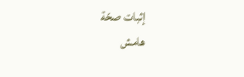إثبات صحّة
هامش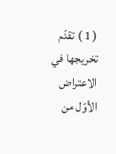( 1 ) تقدّم تخريجها في الاعتراض الأوّل من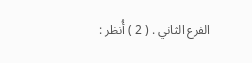الفرع الثاني . ( 2 ) أُنظر :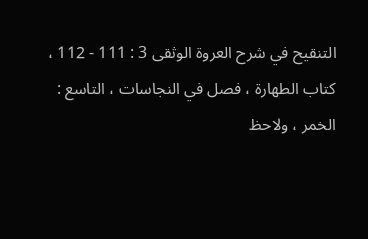التنقيح في شرح العروة الوثقى 3 : 111 - 112 ، كتاب الطهارة ، فصل في النجاسات ، التاسع : الخمر ، ولاحظ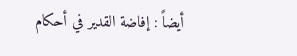أيضاً : إفاضة القدير في أحكام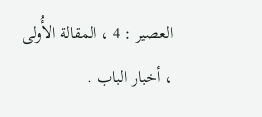العصير : 4 ، المقالة الأُولى ، أخبار الباب .